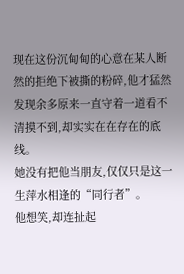现在这份沉甸甸的心意在某人断然的拒绝下被撕的粉碎,他才猛然发现余多原来一直守着一道看不清摸不到,却实实在在存在的底线。
她没有把他当朋友,仅仅只是这一生萍水相逢的“同行者”。
他想笑,却连扯起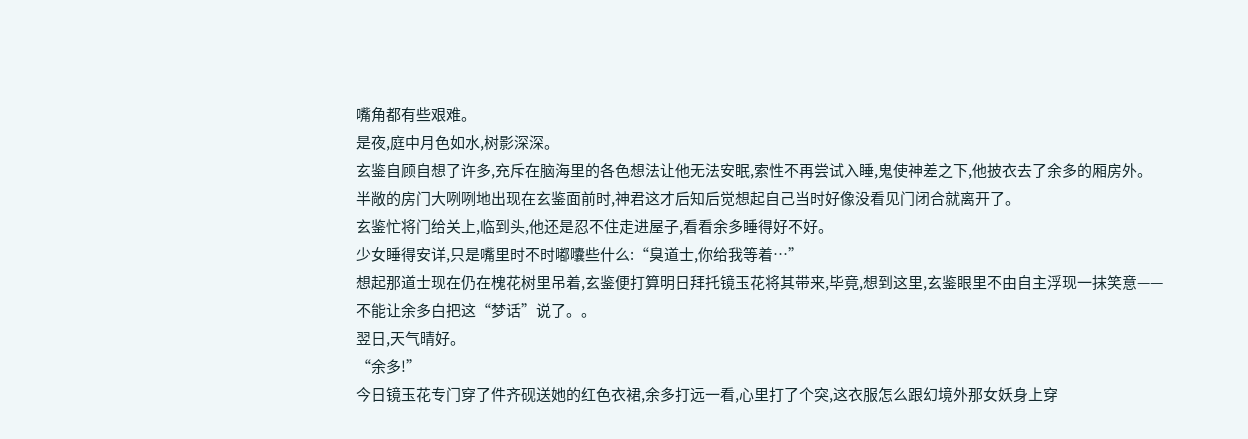嘴角都有些艰难。
是夜,庭中月色如水,树影深深。
玄鉴自顾自想了许多,充斥在脑海里的各色想法让他无法安眠,索性不再尝试入睡,鬼使神差之下,他披衣去了余多的厢房外。
半敞的房门大咧咧地出现在玄鉴面前时,神君这才后知后觉想起自己当时好像没看见门闭合就离开了。
玄鉴忙将门给关上,临到头,他还是忍不住走进屋子,看看余多睡得好不好。
少女睡得安详,只是嘴里时不时嘟囔些什么:“臭道士,你给我等着…”
想起那道士现在仍在槐花树里吊着,玄鉴便打算明日拜托镜玉花将其带来,毕竟,想到这里,玄鉴眼里不由自主浮现一抹笑意——不能让余多白把这“梦话”说了。。
翌日,天气晴好。
“余多!”
今日镜玉花专门穿了件齐砚送她的红色衣裙,余多打远一看,心里打了个突,这衣服怎么跟幻境外那女妖身上穿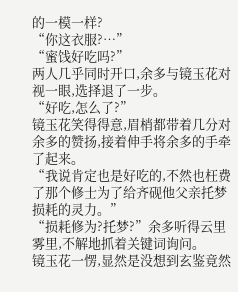的一模一样?
“你这衣服?…”
“蜜饯好吃吗?”
两人几乎同时开口,余多与镜玉花对视一眼,选择退了一步。
“好吃,怎么了?”
镜玉花笑得得意,眉梢都带着几分对余多的赞扬,接着伸手将余多的手牵了起来。
“我说肯定也是好吃的,不然也枉费了那个修士为了给齐砚他父亲托梦损耗的灵力。”
“损耗修为?托梦?”余多听得云里雾里,不解地抓着关键词询问。
镜玉花一愣,显然是没想到玄鉴竟然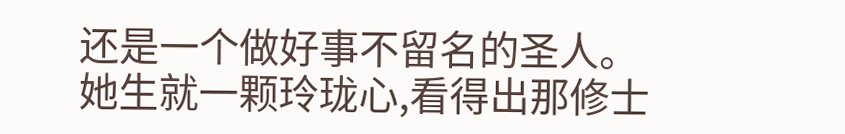还是一个做好事不留名的圣人。
她生就一颗玲珑心,看得出那修士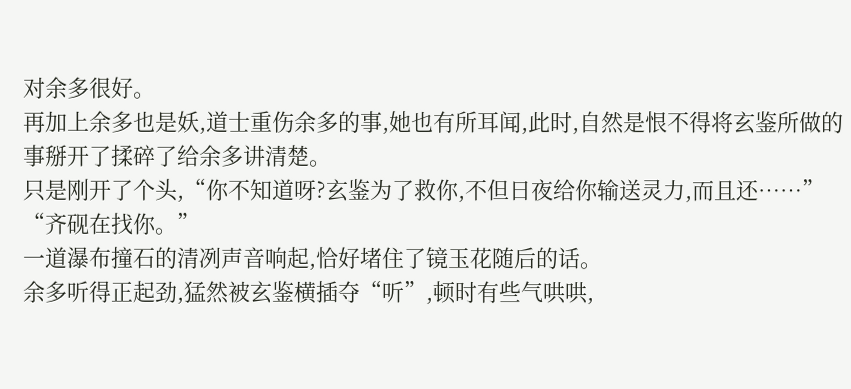对余多很好。
再加上余多也是妖,道士重伤余多的事,她也有所耳闻,此时,自然是恨不得将玄鉴所做的事掰开了揉碎了给余多讲清楚。
只是刚开了个头,“你不知道呀?玄鉴为了救你,不但日夜给你输送灵力,而且还……”
“齐砚在找你。”
一道瀑布撞石的清冽声音响起,恰好堵住了镜玉花随后的话。
余多听得正起劲,猛然被玄鉴横插夺“听”,顿时有些气哄哄,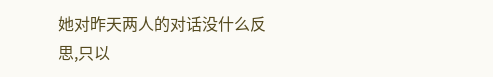她对昨天两人的对话没什么反思,只以